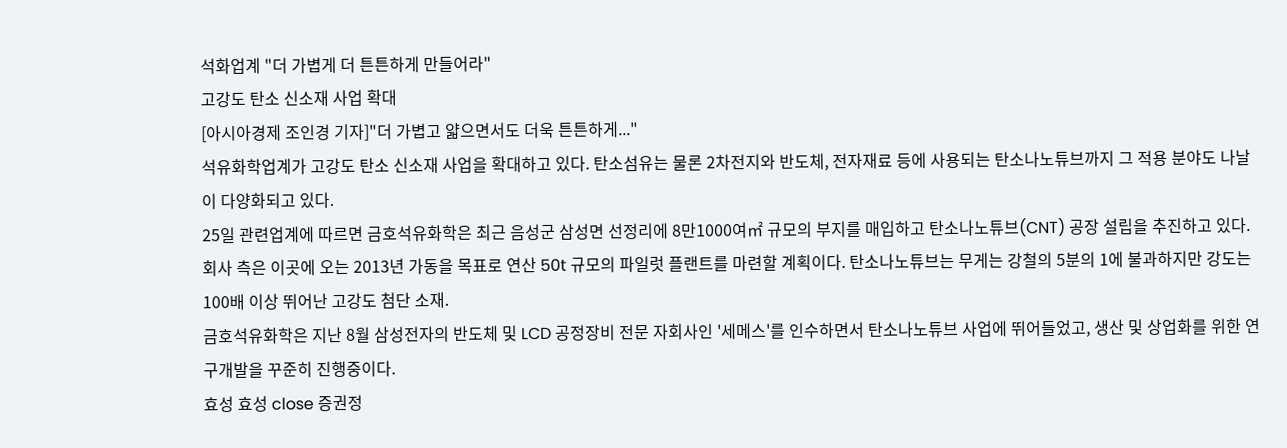석화업계 "더 가볍게 더 튼튼하게 만들어라"
고강도 탄소 신소재 사업 확대
[아시아경제 조인경 기자]"더 가볍고 얇으면서도 더욱 튼튼하게..."
석유화학업계가 고강도 탄소 신소재 사업을 확대하고 있다. 탄소섬유는 물론 2차전지와 반도체, 전자재료 등에 사용되는 탄소나노튜브까지 그 적용 분야도 나날이 다양화되고 있다.
25일 관련업계에 따르면 금호석유화학은 최근 음성군 삼성면 선정리에 8만1000여㎡ 규모의 부지를 매입하고 탄소나노튜브(CNT) 공장 설립을 추진하고 있다. 회사 측은 이곳에 오는 2013년 가동을 목표로 연산 50t 규모의 파일럿 플랜트를 마련할 계획이다. 탄소나노튜브는 무게는 강철의 5분의 1에 불과하지만 강도는 100배 이상 뛰어난 고강도 첨단 소재.
금호석유화학은 지난 8월 삼성전자의 반도체 및 LCD 공정장비 전문 자회사인 '세메스'를 인수하면서 탄소나노튜브 사업에 뛰어들었고, 생산 및 상업화를 위한 연구개발을 꾸준히 진행중이다.
효성 효성 close 증권정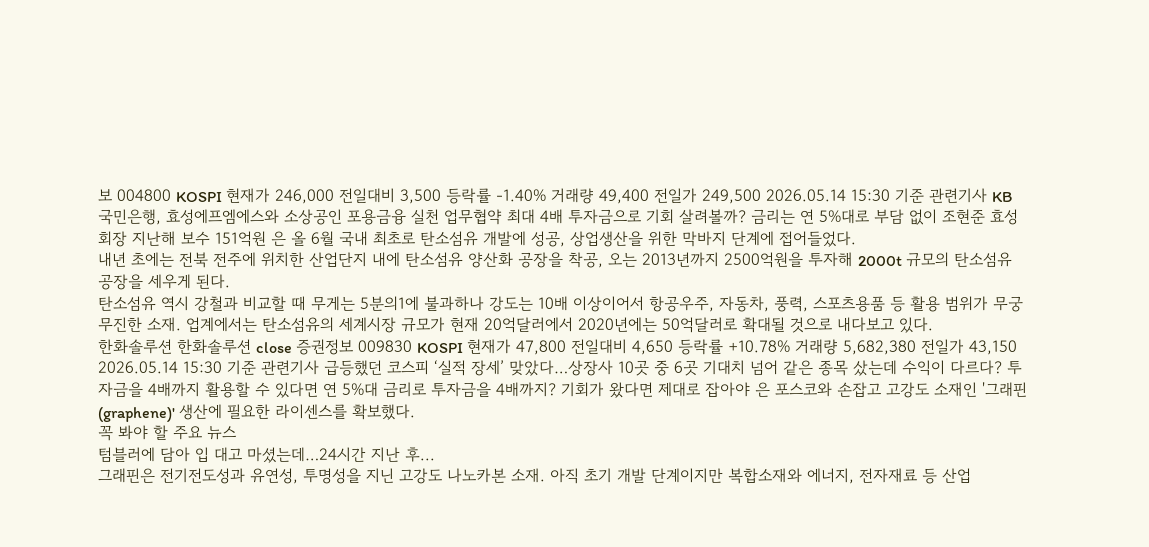보 004800 KOSPI 현재가 246,000 전일대비 3,500 등락률 -1.40% 거래량 49,400 전일가 249,500 2026.05.14 15:30 기준 관련기사 KB국민은행, 효성에프엠에스와 소상공인 포용금융 실천 업무협약 최대 4배 투자금으로 기회 살려볼까? 금리는 연 5%대로 부담 없이 조현준 효성 회장 지난해 보수 151억원 은 올 6월 국내 최초로 탄소섬유 개발에 성공, 상업생산을 위한 막바지 단계에 접어들었다.
내년 초에는 전북 전주에 위치한 산업단지 내에 탄소섬유 양산화 공장을 착공, 오는 2013년까지 2500억원을 투자해 2000t 규모의 탄소섬유 공장을 세우게 된다.
탄소섬유 역시 강철과 비교할 때 무게는 5분의1에 불과하나 강도는 10배 이상이어서 항공우주, 자동차, 풍력, 스포츠용품 등 활용 범위가 무궁무진한 소재. 업계에서는 탄소섬유의 세계시장 규모가 현재 20억달러에서 2020년에는 50억달러로 확대될 것으로 내다보고 있다.
한화솔루션 한화솔루션 close 증권정보 009830 KOSPI 현재가 47,800 전일대비 4,650 등락률 +10.78% 거래량 5,682,380 전일가 43,150 2026.05.14 15:30 기준 관련기사 급등했던 코스피 ‘실적 장세’ 맞았다…상장사 10곳 중 6곳 기대치 넘어 같은 종목 샀는데 수익이 다르다? 투자금을 4배까지 활용할 수 있다면 연 5%대 금리로 투자금을 4배까지? 기회가 왔다면 제대로 잡아야 은 포스코와 손잡고 고강도 소재인 '그래핀(graphene)' 생산에 필요한 라이센스를 확보했다.
꼭 봐야 할 주요 뉴스
텀블러에 담아 입 대고 마셨는데…24시간 지난 후...
그래핀은 전기전도성과 유연성, 투명성을 지닌 고강도 나노카본 소재. 아직 초기 개발 단계이지만 복합소재와 에너지, 전자재료 등 산업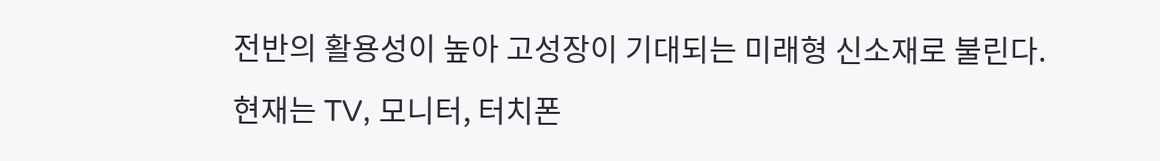전반의 활용성이 높아 고성장이 기대되는 미래형 신소재로 불린다.
현재는 TV, 모니터, 터치폰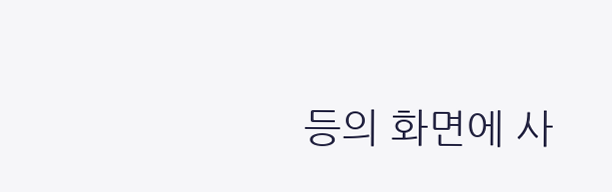등의 화면에 사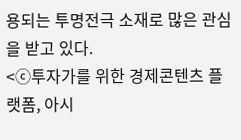용되는 투명전극 소재로 많은 관심을 받고 있다.
<ⓒ투자가를 위한 경제콘텐츠 플랫폼, 아시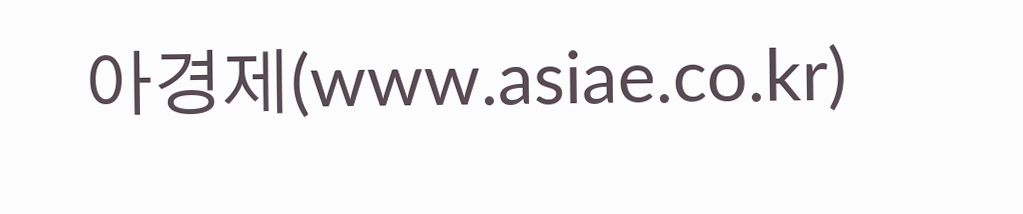아경제(www.asiae.co.kr)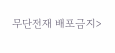무단전재 배포금지>